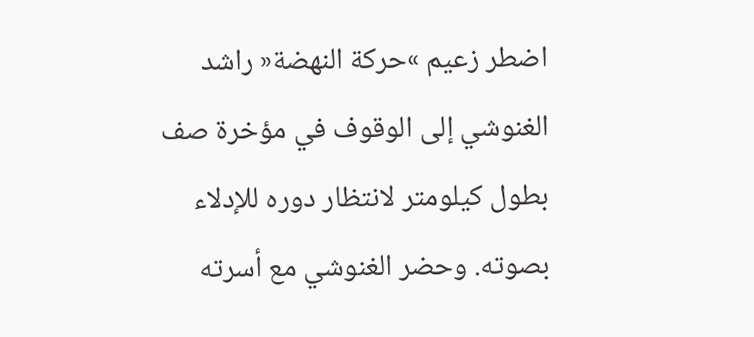اضطر زعيم »حركة النهضة« راشد الغنوشي إلى الوقوف في مؤخرة صف بطول كيلومتر لانتظار دوره للإدلاء بصوته. وحضر الغنوشي مع أسرته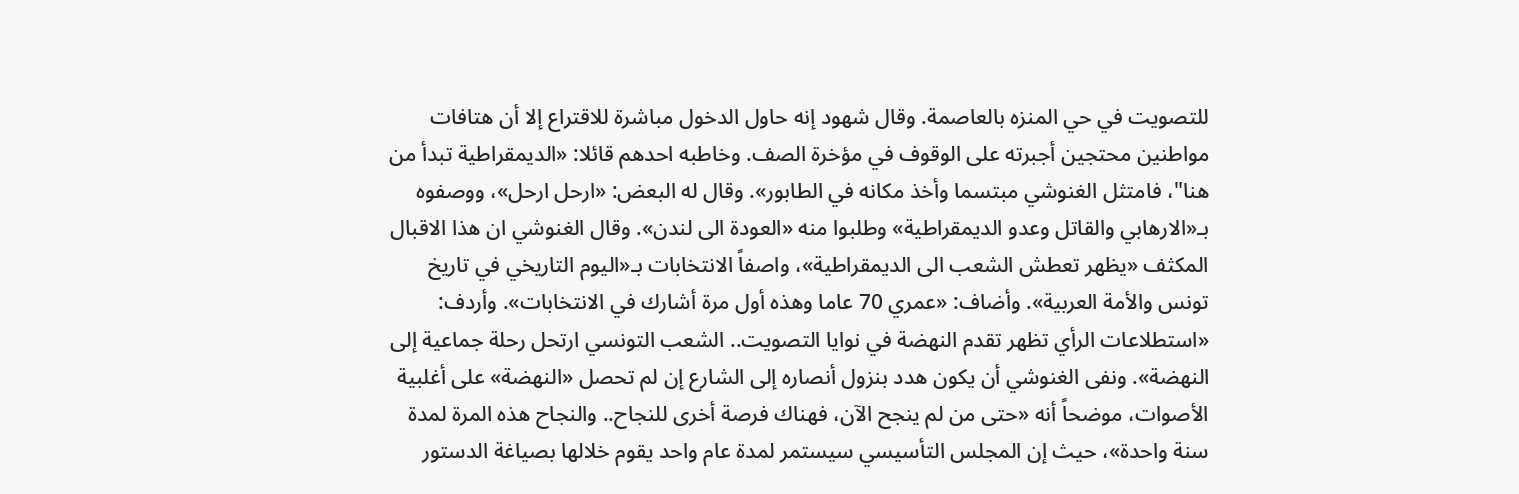للتصويت في حي المنزه بالعاصمة. وقال شهود إنه حاول الدخول مباشرة للاقتراع إلا أن هتافات مواطنين محتجين أجبرته على الوقوف في مؤخرة الصف. وخاطبه احدهم قائلا: «الديمقراطية تبدأ من هنا"، فامتثل الغنوشي مبتسما وأخذ مكانه في الطابور». وقال له البعض: «ارحل ارحل»، ووصفوه بـ«الارهابي والقاتل وعدو الديمقراطية» وطلبوا منه «العودة الى لندن». وقال الغنوشي ان هذا الاقبال المكثف «يظهر تعطش الشعب الى الديمقراطية»، واصفاً الانتخابات بـ«اليوم التاريخي في تاريخ تونس والأمة العربية». وأضاف: «عمري 70 عاما وهذه أول مرة أشارك في الانتخابات». وأردف: «استطلاعات الرأي تظهر تقدم النهضة في نوايا التصويت.. الشعب التونسي ارتحل رحلة جماعية إلى النهضة». ونفى الغنوشي أن يكون هدد بنزول أنصاره إلى الشارع إن لم تحصل «النهضة» على أغلبية الأصوات، موضحاً أنه «حتى من لم ينجح الآن، فهناك فرصة أخرى للنجاح.. والنجاح هذه المرة لمدة سنة واحدة»، حيث إن المجلس التأسيسي سيستمر لمدة عام واحد يقوم خلالها بصياغة الدستور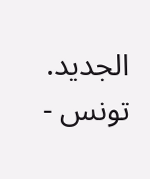الجديد. تونس -